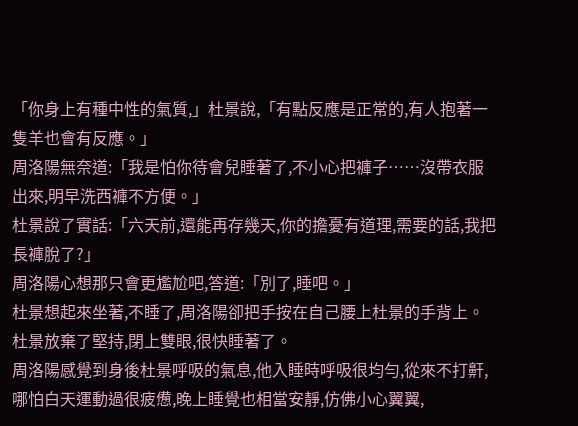「你身上有種中性的氣質,」杜景說,「有點反應是正常的,有人抱著一隻羊也會有反應。」
周洛陽無奈道:「我是怕你待會兒睡著了,不小心把褲子……沒帶衣服出來,明早洗西褲不方便。」
杜景說了實話:「六天前,還能再存幾天,你的擔憂有道理,需要的話,我把長褲脫了?」
周洛陽心想那只會更尷尬吧,答道:「別了,睡吧。」
杜景想起來坐著,不睡了,周洛陽卻把手按在自己腰上杜景的手背上。
杜景放棄了堅持,閉上雙眼,很快睡著了。
周洛陽感覺到身後杜景呼吸的氣息,他入睡時呼吸很均勻,從來不打鼾,哪怕白天運動過很疲憊,晚上睡覺也相當安靜,仿佛小心翼翼,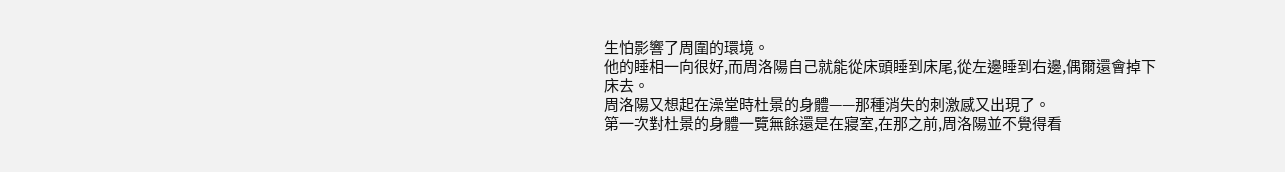生怕影響了周圍的環境。
他的睡相一向很好,而周洛陽自己就能從床頭睡到床尾,從左邊睡到右邊,偶爾還會掉下床去。
周洛陽又想起在澡堂時杜景的身體——那種消失的刺激感又出現了。
第一次對杜景的身體一覽無餘還是在寢室,在那之前,周洛陽並不覺得看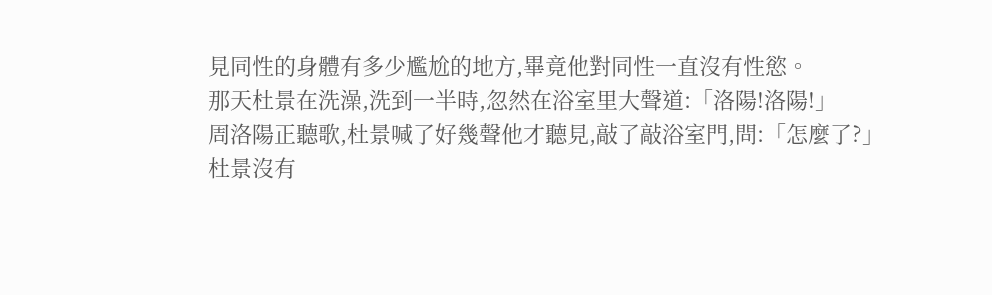見同性的身體有多少尷尬的地方,畢竟他對同性一直沒有性慾。
那天杜景在洗澡,洗到一半時,忽然在浴室里大聲道:「洛陽!洛陽!」
周洛陽正聽歌,杜景喊了好幾聲他才聽見,敲了敲浴室門,問:「怎麼了?」
杜景沒有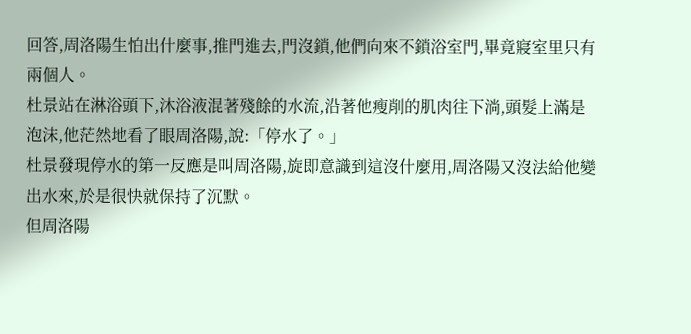回答,周洛陽生怕出什麼事,推門進去,門沒鎖,他們向來不鎖浴室門,畢竟寢室里只有兩個人。
杜景站在淋浴頭下,沐浴液混著殘餘的水流,沿著他瘦削的肌肉往下淌,頭髮上滿是泡沫,他茫然地看了眼周洛陽,說:「停水了。」
杜景發現停水的第一反應是叫周洛陽,旋即意識到這沒什麼用,周洛陽又沒法給他變出水來,於是很快就保持了沉默。
但周洛陽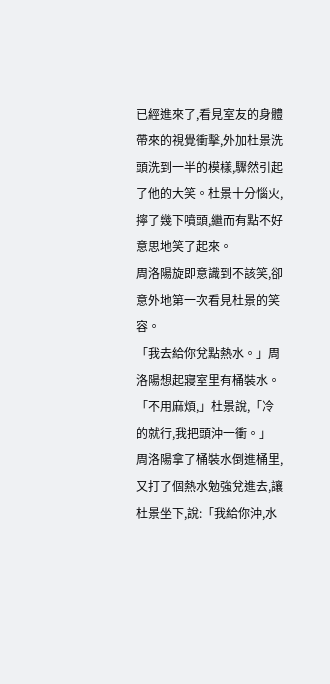已經進來了,看見室友的身體帶來的視覺衝擊,外加杜景洗頭洗到一半的模樣,驟然引起了他的大笑。杜景十分惱火,擰了幾下噴頭,繼而有點不好意思地笑了起來。
周洛陽旋即意識到不該笑,卻意外地第一次看見杜景的笑容。
「我去給你兌點熱水。」周洛陽想起寢室里有桶裝水。
「不用麻煩,」杜景說,「冷的就行,我把頭沖一衝。」
周洛陽拿了桶裝水倒進桶里,又打了個熱水勉強兌進去,讓杜景坐下,說:「我給你沖,水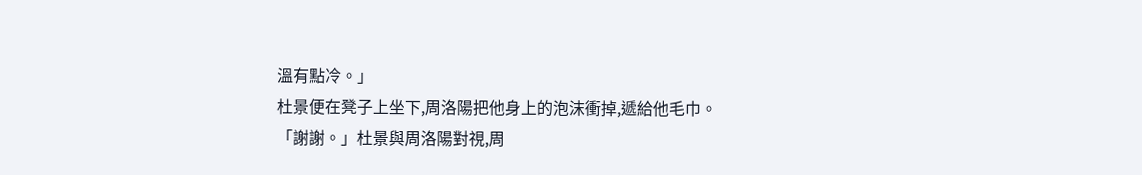溫有點冷。」
杜景便在凳子上坐下,周洛陽把他身上的泡沫衝掉,遞給他毛巾。
「謝謝。」杜景與周洛陽對視,周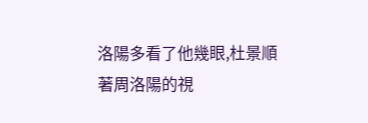洛陽多看了他幾眼,杜景順著周洛陽的視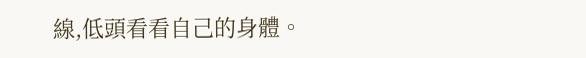線,低頭看看自己的身體。